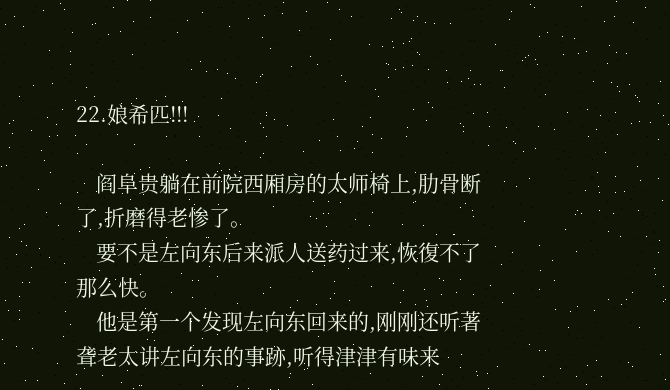22.娘希匹!!!

    阎阜贵躺在前院西厢房的太师椅上,肋骨断了,折磨得老惨了。
    要不是左向东后来派人送药过来,恢復不了那么快。
    他是第一个发现左向东回来的,刚刚还听著聋老太讲左向东的事跡,听得津津有味来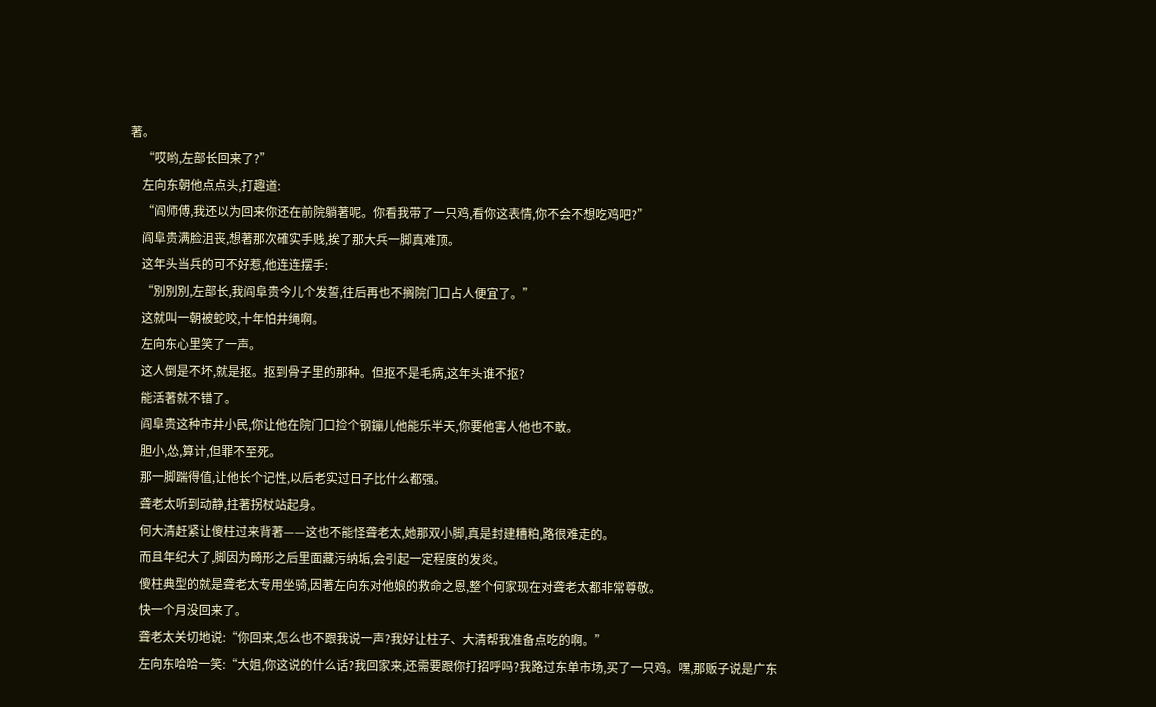著。
    “哎哟,左部长回来了?”
    左向东朝他点点头,打趣道:
    “阎师傅,我还以为回来你还在前院躺著呢。你看我带了一只鸡,看你这表情,你不会不想吃鸡吧?”
    阎阜贵满脸沮丧,想著那次確实手贱,挨了那大兵一脚真难顶。
    这年头当兵的可不好惹,他连连摆手:
    “別別別,左部长,我阎阜贵今儿个发誓,往后再也不搁院门口占人便宜了。”
    这就叫一朝被蛇咬,十年怕井绳啊。
    左向东心里笑了一声。
    这人倒是不坏,就是抠。抠到骨子里的那种。但抠不是毛病,这年头谁不抠?
    能活著就不错了。
    阎阜贵这种市井小民,你让他在院门口捡个钢鏰儿他能乐半天,你要他害人他也不敢。
    胆小,怂,算计,但罪不至死。
    那一脚踹得值,让他长个记性,以后老实过日子比什么都强。
    聋老太听到动静,拄著拐杖站起身。
    何大清赶紧让傻柱过来背著——这也不能怪聋老太,她那双小脚,真是封建糟粕,路很难走的。
    而且年纪大了,脚因为畸形之后里面藏污纳垢,会引起一定程度的发炎。
    傻柱典型的就是聋老太专用坐骑,因著左向东对他娘的救命之恩,整个何家现在对聋老太都非常尊敬。
    快一个月没回来了。
    聋老太关切地说:“你回来,怎么也不跟我说一声?我好让柱子、大清帮我准备点吃的啊。”
    左向东哈哈一笑:“大姐,你这说的什么话?我回家来,还需要跟你打招呼吗?我路过东单市场,买了一只鸡。嘿,那贩子说是广东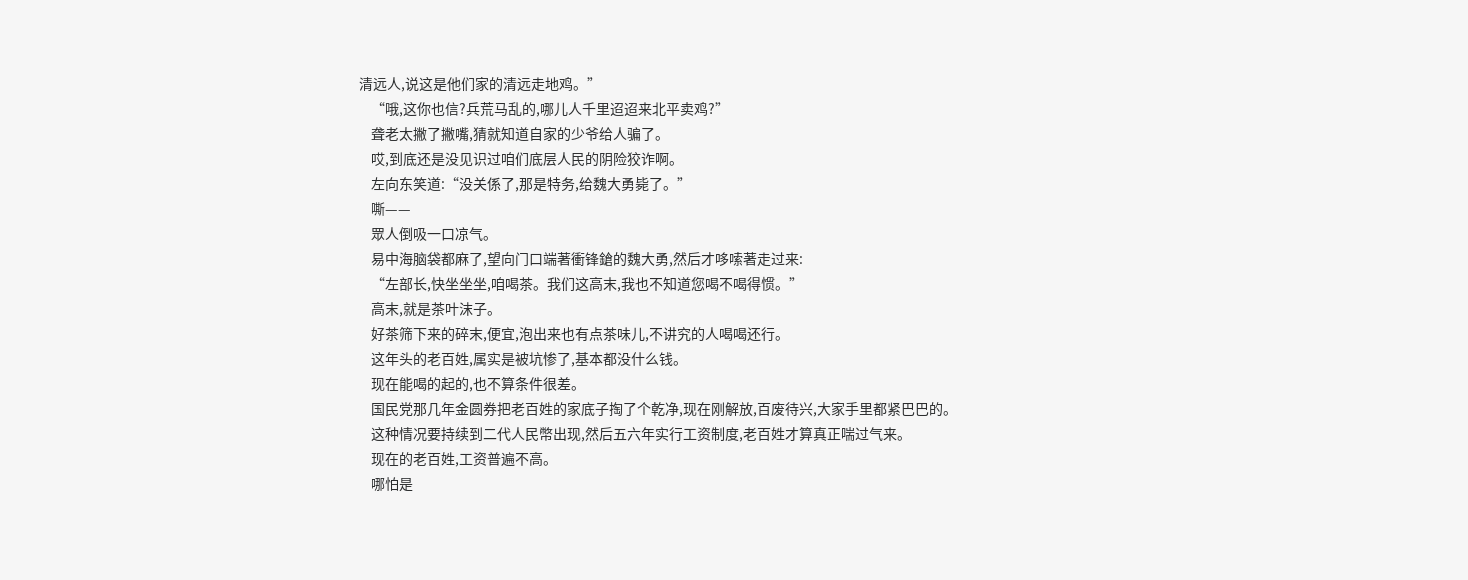清远人,说这是他们家的清远走地鸡。”
    “哦,这你也信?兵荒马乱的,哪儿人千里迢迢来北平卖鸡?”
    聋老太撇了撇嘴,猜就知道自家的少爷给人骗了。
    哎,到底还是没见识过咱们底层人民的阴险狡诈啊。
    左向东笑道:“没关係了,那是特务,给魏大勇毙了。”
    嘶——
    眾人倒吸一口凉气。
    易中海脑袋都麻了,望向门口端著衝锋鎗的魏大勇,然后才哆嗦著走过来:
    “左部长,快坐坐坐,咱喝茶。我们这高末,我也不知道您喝不喝得惯。”
    高末,就是茶叶沫子。
    好茶筛下来的碎末,便宜,泡出来也有点茶味儿,不讲究的人喝喝还行。
    这年头的老百姓,属实是被坑惨了,基本都没什么钱。
    现在能喝的起的,也不算条件很差。
    国民党那几年金圆券把老百姓的家底子掏了个乾净,现在刚解放,百废待兴,大家手里都紧巴巴的。
    这种情况要持续到二代人民幣出现,然后五六年实行工资制度,老百姓才算真正喘过气来。
    现在的老百姓,工资普遍不高。
    哪怕是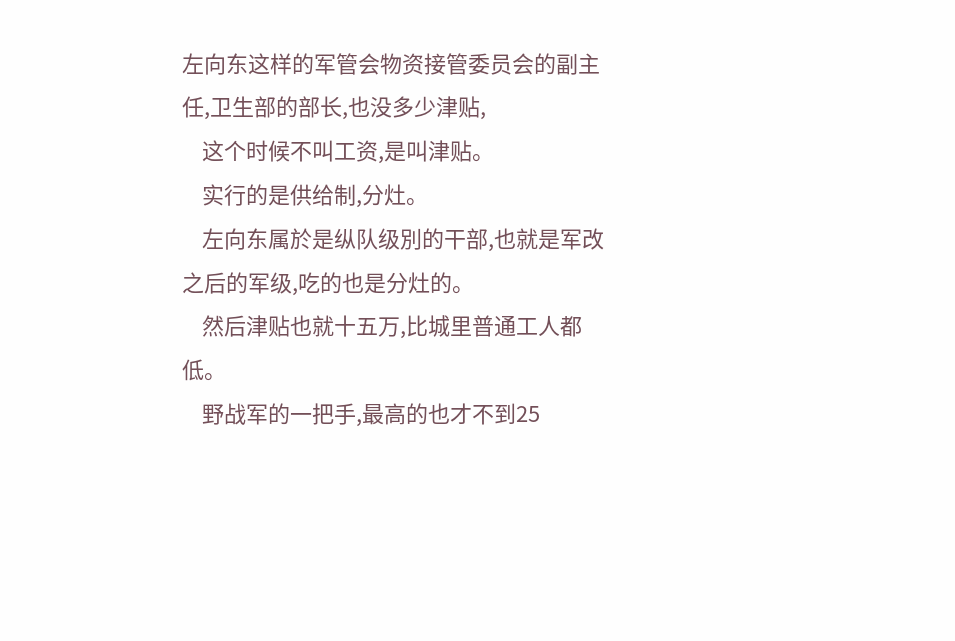左向东这样的军管会物资接管委员会的副主任,卫生部的部长,也没多少津贴,
    这个时候不叫工资,是叫津贴。
    实行的是供给制,分灶。
    左向东属於是纵队级別的干部,也就是军改之后的军级,吃的也是分灶的。
    然后津贴也就十五万,比城里普通工人都低。
    野战军的一把手,最高的也才不到25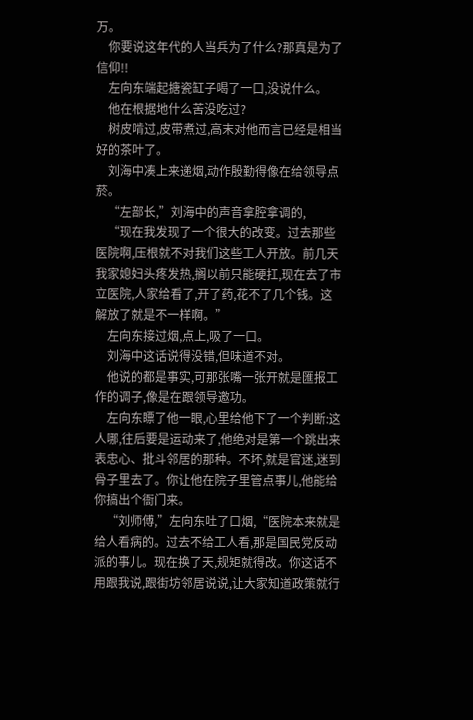万。
    你要说这年代的人当兵为了什么?那真是为了信仰!!
    左向东端起搪瓷缸子喝了一口,没说什么。
    他在根据地什么苦没吃过?
    树皮啃过,皮带煮过,高末对他而言已经是相当好的茶叶了。
    刘海中凑上来递烟,动作殷勤得像在给领导点菸。
    “左部长,”刘海中的声音拿腔拿调的,
    “现在我发现了一个很大的改变。过去那些医院啊,压根就不对我们这些工人开放。前几天我家媳妇头疼发热,搁以前只能硬扛,现在去了市立医院,人家给看了,开了药,花不了几个钱。这解放了就是不一样啊。”
    左向东接过烟,点上,吸了一口。
    刘海中这话说得没错,但味道不对。
    他说的都是事实,可那张嘴一张开就是匯报工作的调子,像是在跟领导邀功。
    左向东瞟了他一眼,心里给他下了一个判断:这人哪,往后要是运动来了,他绝对是第一个跳出来表忠心、批斗邻居的那种。不坏,就是官迷,迷到骨子里去了。你让他在院子里管点事儿,他能给你搞出个衙门来。
    “刘师傅,”左向东吐了口烟,“医院本来就是给人看病的。过去不给工人看,那是国民党反动派的事儿。现在换了天,规矩就得改。你这话不用跟我说,跟街坊邻居说说,让大家知道政策就行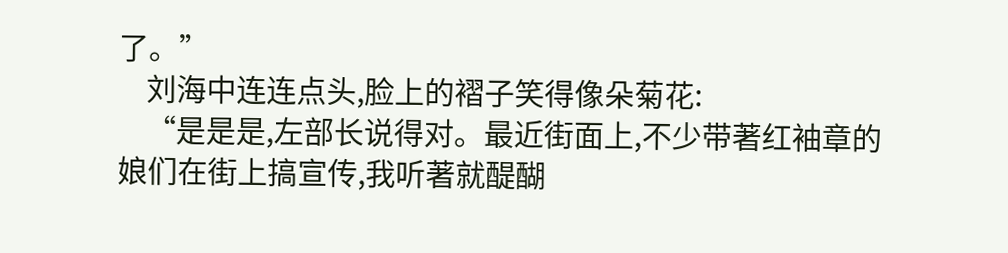了。”
    刘海中连连点头,脸上的褶子笑得像朵菊花:
    “是是是,左部长说得对。最近街面上,不少带著红袖章的娘们在街上搞宣传,我听著就醍醐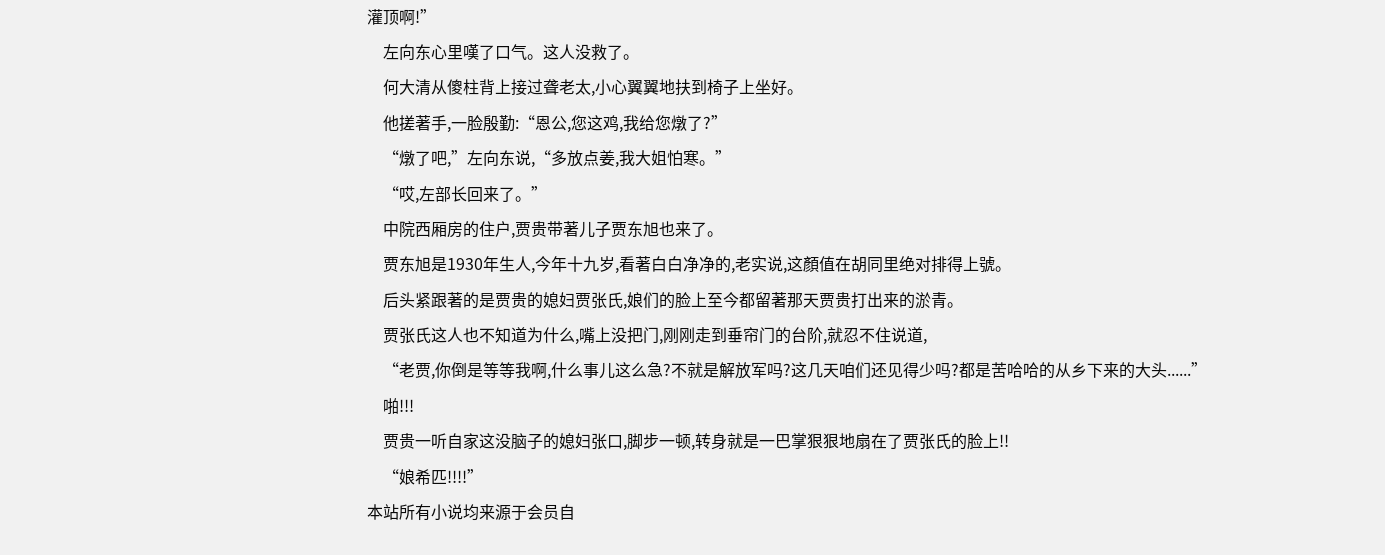灌顶啊!”
    左向东心里嘆了口气。这人没救了。
    何大清从傻柱背上接过聋老太,小心翼翼地扶到椅子上坐好。
    他搓著手,一脸殷勤:“恩公,您这鸡,我给您燉了?”
    “燉了吧,”左向东说,“多放点姜,我大姐怕寒。”
    “哎,左部长回来了。”
    中院西厢房的住户,贾贵带著儿子贾东旭也来了。
    贾东旭是1930年生人,今年十九岁,看著白白净净的,老实说,这顏值在胡同里绝对排得上號。
    后头紧跟著的是贾贵的媳妇贾张氏,娘们的脸上至今都留著那天贾贵打出来的淤青。
    贾张氏这人也不知道为什么,嘴上没把门,刚刚走到垂帘门的台阶,就忍不住说道,
    “老贾,你倒是等等我啊,什么事儿这么急?不就是解放军吗?这几天咱们还见得少吗?都是苦哈哈的从乡下来的大头......”
    啪!!!
    贾贵一听自家这没脑子的媳妇张口,脚步一顿,转身就是一巴掌狠狠地扇在了贾张氏的脸上!!
    “娘希匹!!!!”
本站所有小说均来源于会员自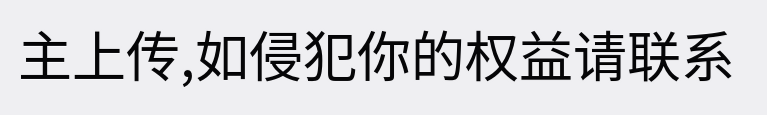主上传,如侵犯你的权益请联系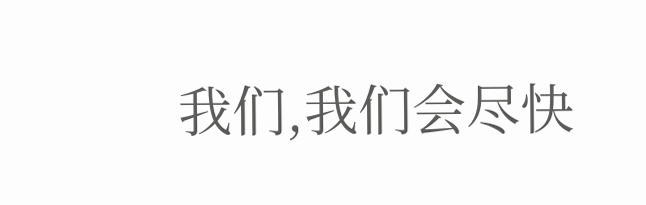我们,我们会尽快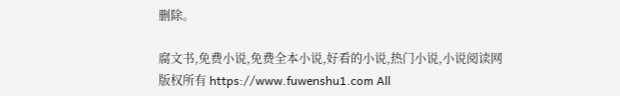删除。

腐文书,免费小说,免费全本小说,好看的小说,热门小说,小说阅读网
版权所有 https://www.fuwenshu1.com All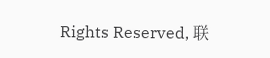Rights Reserved, 联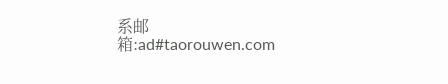系邮箱:ad#taorouwen.com